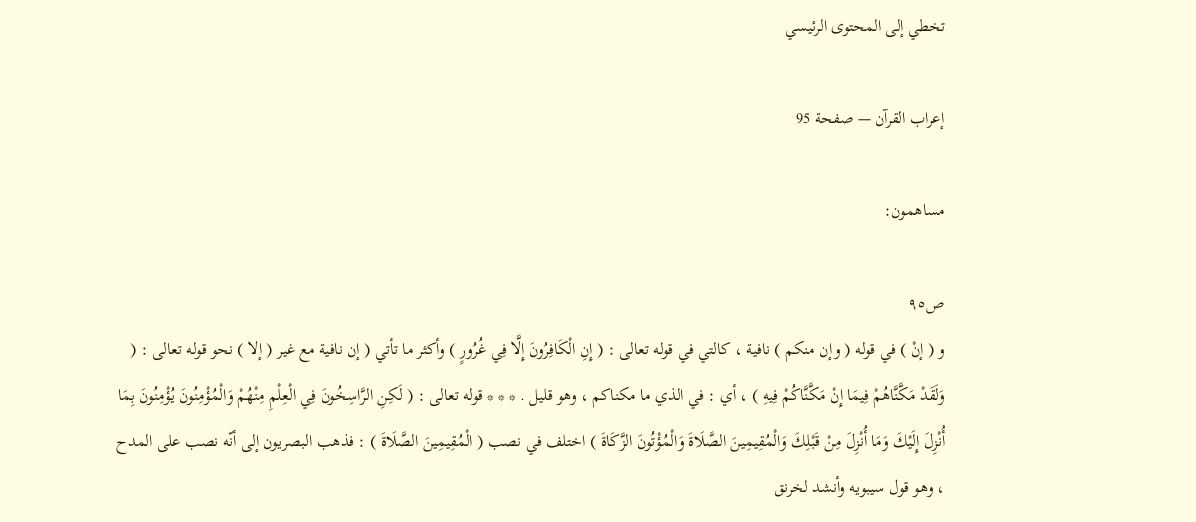تخطي إلى المحتوى الرئيسي

إعراب القرآن — صفحة 95

مساهمون:

ص٩٥
و ( إنْ ) في قوله ( وإن منكم ) نافية ، كالتي في قوله تعالى : ( إِنِ الْكَافِرُونَ إِلَّا فِي غُرُورٍ ) وأكثر ما تأتي ( إن نافية مع غير ( إلا ) نحو قوله تعالى : ( وَلَقَدْ مَكَّنَّاهُمْ فِيمَا إِنْ مَكَّنَّاكُمْ فِيهِ ) ، أي : في الذي ما مكناكم ، وهو قليل . * * * قوله تعالى : ( لَكِنِ الرَّاسِخُونَ فِي الْعِلْمِ مِنْهُمْ وَالْمُؤْمِنُونَ يُؤْمِنُونَ بِمَا أُنْزِلَ إِلَيْكَ وَمَا أُنْزِلَ مِنْ قَبْلِكَ وَالْمُقِيمِينَ الصَّلَاةَ وَالْمُؤْتُونَ الزَّكَاةَ ) اختلف في نصب ( الْمُقِيمِينَ الصَّلَاةَ ) : فذهب البصريون إلى أنّه نصب على المدح ، وهو قول سيبويه وأنشد لخرنق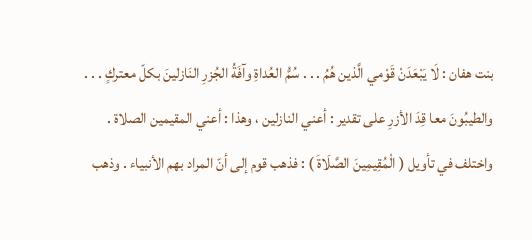بنت هفان : لَا يَبْعَدَنْ قَوْمي الَّذين هُمُ . . . سُمُّ العُداةِ وآفَةُ الجُزرِ النَازلينَ بكلّ معتركٍ . . . والطيبُونَ معا قِدَ الأزرِ على تقدير : أعني النازلين ، وهذا : أعني المقيمين الصلاة . واختلف في تأويل ( الْمُقِيمِينَ الصَّلَاةَ ) : فذهب قوم إلى أنّ المراد بهم الأنبياء . وذهب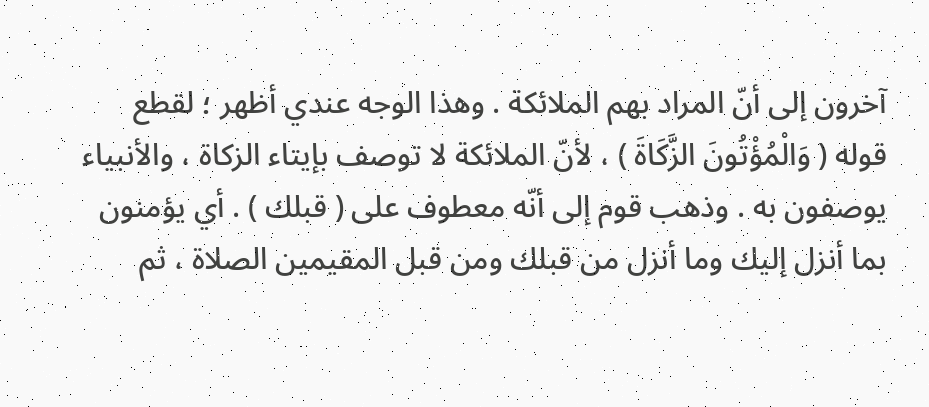آخرون إلى أنّ المراد بهم الملائكة . وهذا الوجه عندي أظهر ؛ لقطع قوله ( وَالْمُؤْتُونَ الزَّكَاةَ ) ، لأنّ الملائكة لا توصف بإيتاء الزكاة ، والأنبياء يوصفون به . وذهب قوم إلى أنّه معطوف على ( قبلك ) . أي يؤمنون بما أنزل إليك وما أنزل من قبلك ومن قبل المقيمين الصلاة ، ثم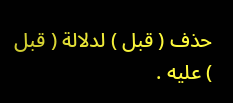حذف ( قبل ) لدلالة ( قبل ) عليه .